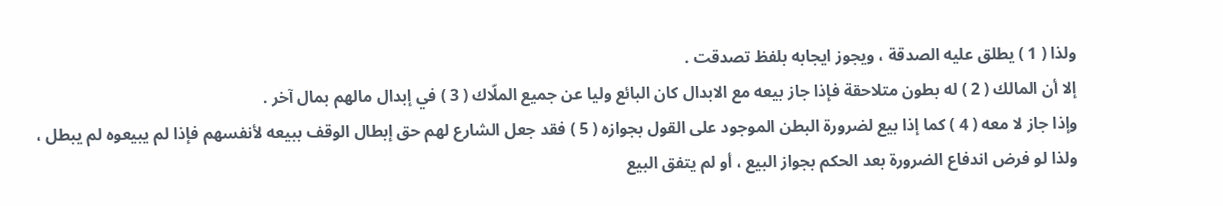ولذا ( 1 ) يطلق عليه الصدقة ، ويجوز ايجابه بلفظ تصدقت .
إلا أن المالك ( 2 ) له بطون متلاحقة فإذا جاز بيعه مع الابدال كان البائع وليا عن جميع الملّاك ( 3 ) في إبدال مالهم بمال آخر .
وإذا جاز لا معه ( 4 ) كما إذا بيع لضرورة البطن الموجود على القول بجوازه ( 5 ) فقد جعل الشارع لهم حق إبطال الوقف ببيعه لأنفسهم فإذا لم يبيعوه لم يبطل ، ولذا لو فرض اندفاع الضرورة بعد الحكم بجواز البيع ، أو لم يتفق البيع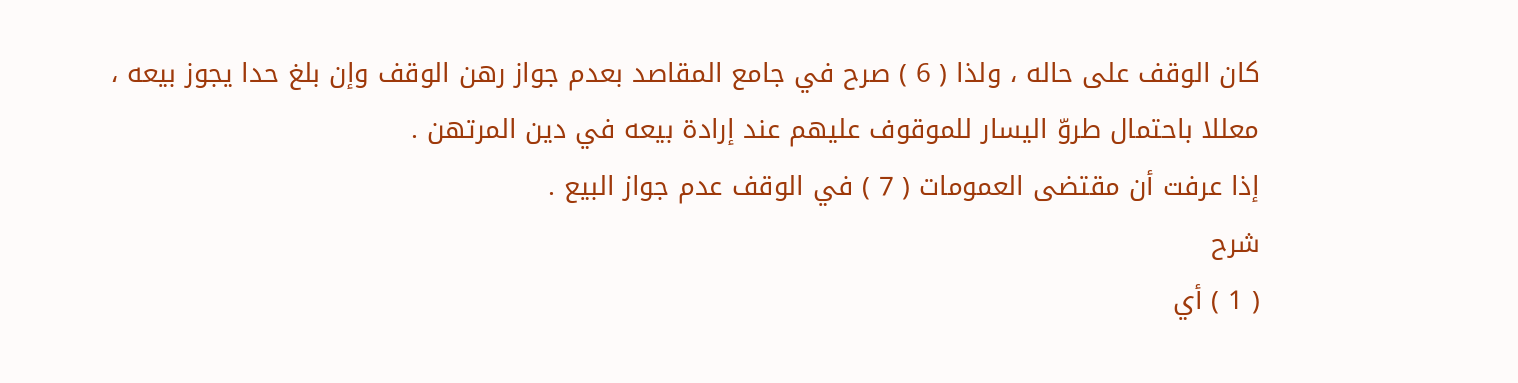كان الوقف على حاله ، ولذا ( 6 ) صرح في جامع المقاصد بعدم جواز رهن الوقف وإن بلغ حدا يجوز بيعه ، معللا باحتمال طروّ اليسار للموقوف عليهم عند إرادة بيعه في دين المرتهن .
إذا عرفت أن مقتضى العمومات ( 7 ) في الوقف عدم جواز البيع .
شرح
( 1 ) أي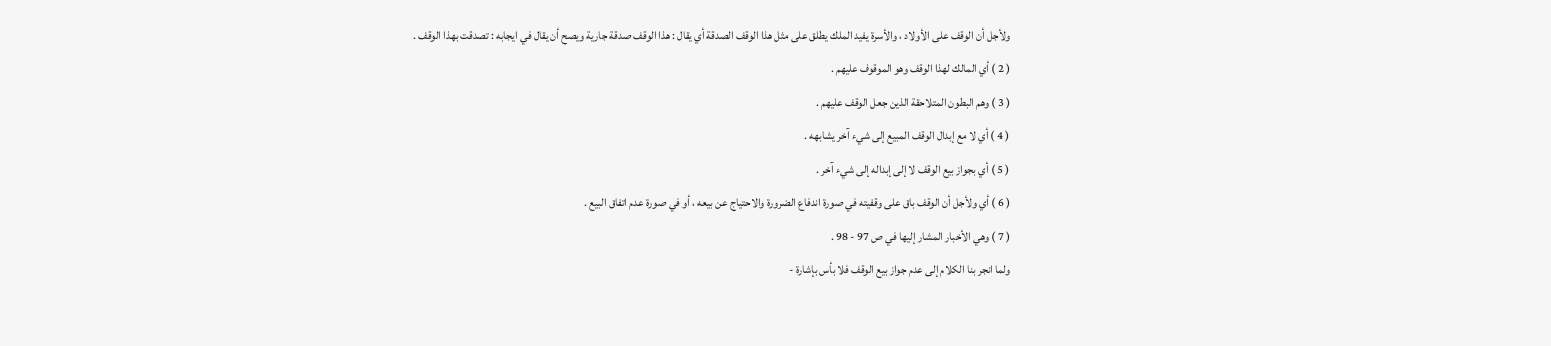ولأجل أن الوقف على الأولاد ، والأسرة يفيد الملك يطلق على مثل هذا الوقف الصدقة أي يقال : هذا الوقف صدقة جارية ويصح أن يقال في ايجابه : تصدقت بهذا الوقف .
( 2 ) أي المالك لهذا الوقف وهو الموقوف عليهم .
( 3 ) وهم البطون المتلاحقة الذين جعل الوقف عليهم .
( 4 ) أي لا مع إبدال الوقف المبيع إلى شيء آخر يشابهه .
( 5 ) أي بجواز بيع الوقف لا إلى إبداله إلى شيء آخر .
( 6 ) أي ولأجل أن الوقف باق على وقفيته في صورة اندفاع الضرورة والاحتياج عن بيعه ، أو في صورة عدم اتفاق البيع .
( 7 ) وهي الأخبار المشار إليها في ص 97 - 98 .
ولما انجر بنا الكلام إلى عدم جواز بيع الوقف فلا بأس بإشارة -